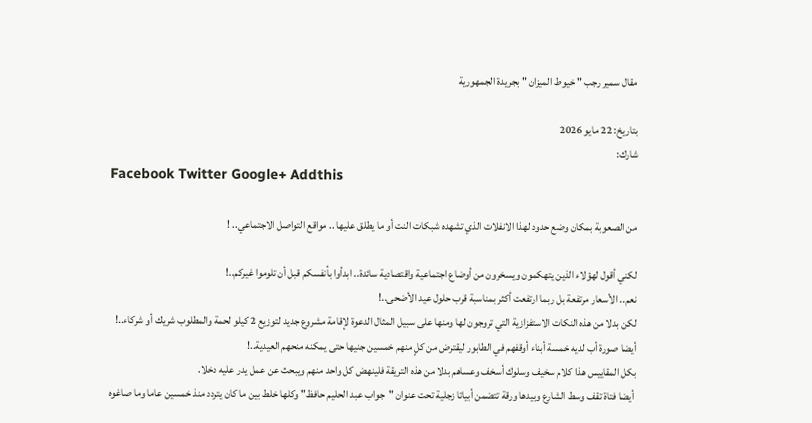مقال سمير رجب " خيوط الميزان " بجريدة الجمهورية

بتاريخ: 22 مايو 2026
شارك:
Facebook Twitter Google+ Addthis

من الصعوبة بمكان وضع حدود لهذا الانفلات الذي تشهده شبكات النت أو ما يطلق عليها .. مواقع التواصل الاجتماعي.. !

لكني أقول لهؤلاء الذين يتهكمون ويسخرون من أوضاع اجتماعية واقتصادية سائدة.. ابدأوا بأنفسكم قبل أن تلوموا غيركم..!
نعم.. الأسعار مرتفعة بل ربما ارتفعت أكثر بمناسبة قرب حلول عيد الأضحى..!
لكن بدلا من هذه النكات الاستفزازية التي تروجون لها ومنها على سبيل المثال الدعوة لإقامة مشروع جديد لتوزيع 2 كيلو لحمة والمطلوب شريك أو شركاء..!
أيضا صورة أب لديه خمسة أبناء أوقفهم في الطابور ليقترض من كلٍ منهم خمسين جنيها حتى يمكنه منحهم العيدية..!
بكل المقاييس هذا كلام سخيف وسلوك أسخف وعساهم بدلا من هذه التريقة فلينهض كل واحد منهم ويبحث عن عمل يدر عليه دخلا.
 أيضا فتاة تقف وسط الشارع وبيدها ورقة تتضمن أبياتا زجلية تحت عنوان "جواب عبد الحليم حافظ" وكلها خلط بين ما كان يتردد منذ خمسين عاما وما صاغوه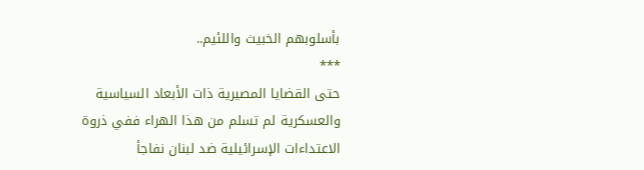بأسلوبهم الخبيث واللئيم..
***
حتى القضايا المصيرية ذات الأبعاد السياسية والعسكرية لم تسلم من هذا الهراء ففي ذروة الاعتداءات الإسرائيلية ضد لبنان نفاجأ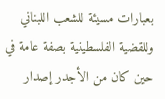بعبارات مسيئة للشعب اللبناني وللقضية الفلسطينية بصفة عامة في حين كان من الأجدر إصدار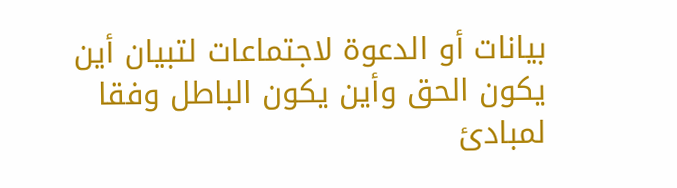بيانات أو الدعوة لاجتماعات لتبيان أين يكون الحق وأين يكون الباطل وفقا لمبادئ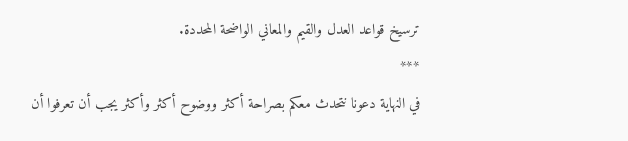ترسيخ قواعد العدل والقيم والمعاني الواضحة المحددة.
***
في النهاية دعونا نتحدث معكم بصراحة أكثر ووضوح أكثر وأكثر يجب أن تعرفوا أن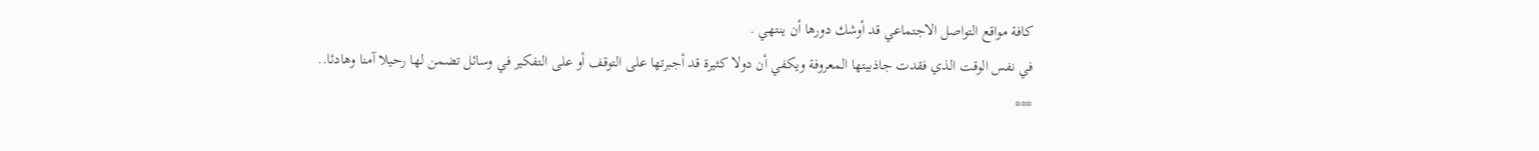كافة مواقع التواصل الاجتماعي قد أوشك دورها أن ينتهي .
في نفس الوقت الذي فقدت جاذبيتها المعروفة ويكفي أن دولا كثيرة قد أجبرتها على التوقف أو على التفكير في وسائل تضمن لها رحيلا آمنا وهادئا..
***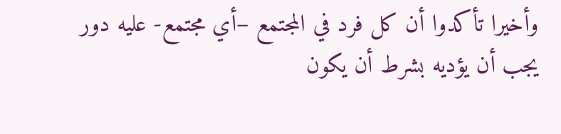وأخيرا تأكدوا أن كل فرد في المجتمع –أي مجتمع- عليه دور يجب أن يؤديه بشرط أن يكون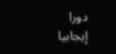دورا إيجابيا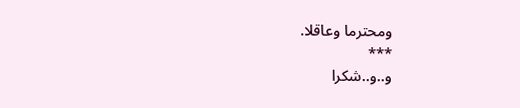ومحترما وعاقلا.
***
و..و..شكرا